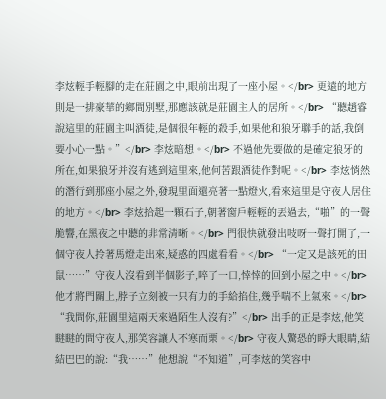李炫輕手輕腳的走在莊園之中,眼前出現了一座小屋。</br> 更遠的地方則是一排豪華的鄉間別墅,那應該就是莊園主人的居所。</br> “聽趙睿說這里的莊園主叫酒徒,是個很年輕的殺手,如果他和狼牙聯手的話,我倒要小心一點。”</br> 李炫暗想。</br> 不過他先要做的是確定狼牙的所在,如果狼牙并沒有逃到這里來,他何苦跟酒徒作對呢。</br> 李炫悄然的潛行到那座小屋之外,發現里面還亮著一點燈火,看來這里是守夜人居住的地方。</br> 李炫拾起一顆石子,朝著窗戶輕輕的丟過去,“啪”的一聲脆響,在黑夜之中聽的非常清晰。</br> 門很快就發出吱呀一聲打開了,一個守夜人拎著馬燈走出來,疑惑的四處看看。</br> “一定又是該死的田鼠……”守夜人沒看到半個影子,啐了一口,悻悻的回到小屋之中。</br> 他才將門關上,脖子立刻被一只有力的手給掐住,幾乎喘不上氣來。</br> “我問你,莊園里這兩天來過陌生人沒有?”</br> 出手的正是李炫,他笑瞇瞇的問守夜人,那笑容讓人不寒而栗。</br> 守夜人驚恐的睜大眼睛,結結巴巴的說:“我……”他想說“不知道”,可李炫的笑容中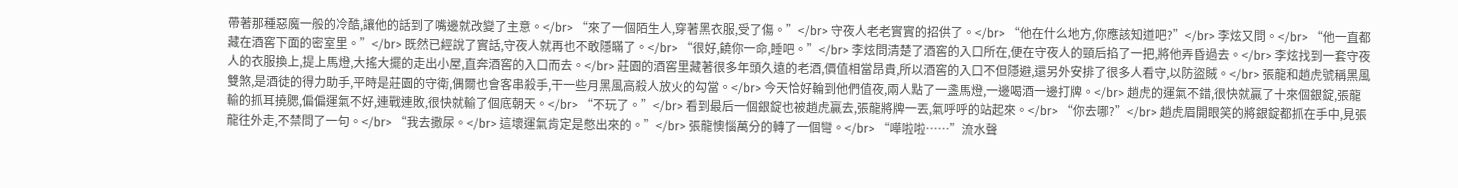帶著那種惡魔一般的冷酷,讓他的話到了嘴邊就改變了主意。</br> “來了一個陌生人,穿著黑衣服,受了傷。”</br> 守夜人老老實實的招供了。</br> “他在什么地方,你應該知道吧?”</br> 李炫又問。</br> “他一直都藏在酒窖下面的密室里。”</br> 既然已經說了實話,守夜人就再也不敢隱瞞了。</br> “很好,饒你一命,睡吧。”</br> 李炫問清楚了酒窖的入口所在,便在守夜人的頸后掐了一把,將他弄昏過去。</br> 李炫找到一套守夜人的衣服換上,提上馬燈,大搖大擺的走出小屋,直奔酒窖的入口而去。</br> 莊園的酒窖里藏著很多年頭久遠的老酒,價值相當昂貴,所以酒窖的入口不但隱避,還另外安排了很多人看守,以防盜賊。</br> 張龍和趙虎號稱黑風雙煞,是酒徒的得力助手,平時是莊園的守衛,偶爾也會客串殺手,干一些月黑風高殺人放火的勾當。</br> 今天恰好輪到他們值夜,兩人點了一盞馬燈,一邊喝酒一邊打牌。</br> 趙虎的運氣不錯,很快就贏了十來個銀錠,張龍輸的抓耳撓腮,偏偏運氣不好,連戰連敗,很快就輸了個底朝天。</br> “不玩了。”</br> 看到最后一個銀錠也被趙虎贏去,張龍將牌一丟,氣呼呼的站起來。</br> “你去哪?”</br> 趙虎眉開眼笑的將銀錠都抓在手中,見張龍往外走,不禁問了一句。</br> “我去撒尿。</br> 這壞運氣肯定是憋出來的。”</br> 張龍懊惱萬分的轉了一個彎。</br> “嘩啦啦……”流水聲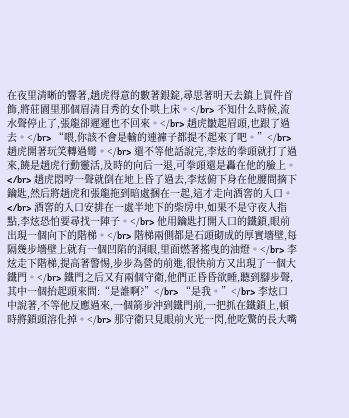在夜里清晰的響著,趙虎得意的數著銀錠,尋思著明天去鎮上買件首飾,將莊園里那個眉清目秀的女仆哄上床。</br> 不知什么時候,流水聲停止了,張龍卻遲遲也不回來。</br> 趙虎皺起眉頭,也跟了過去。</br> “喂,你該不會是輸的連褲子都提不起來了吧。”</br> 趙虎開著玩笑轉過彎。</br> 還不等他話說完,李炫的拳頭就打了過來,饒是趙虎行動靈活,及時的向后一退,可拳頭還是轟在他的臉上。</br> 趙虎悶哼一聲就倒在地上昏了過去,李炫俯下身在他腰間摘下鑰匙,然后將趙虎和張龍拖到暗處捆在一起,這才走向酒窖的入口。</br> 酒窖的入口安排在一處半地下的柴房中,如果不是守夜人指點,李炫恐怕要尋找一陣子。</br> 他用鑰匙打開入口的鐵鎖,眼前出現一個向下的階梯。</br> 階梯兩側都是石頭砌成的厚實墻壁,每隔幾步墻壁上就有一個凹陷的洞眼,里面燃著搖曳的油燈。</br> 李炫走下階梯,提高著警惕,步步為營的前進,很快前方又出現了一個大鐵門。</br> 鐵門之后又有兩個守衛,他們正昏昏欲睡,聽到腳步聲,其中一個抬起頭來問:“是誰啊?”</br> “是我。”</br> 李炫口中說著,不等他反應過來,一個箭步沖到鐵門前,一把抓在鐵鎖上,頓時將鎖頭溶化掉。</br> 那守衛只見眼前火光一閃,他吃驚的長大嘴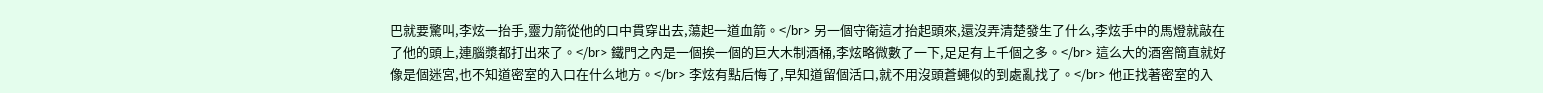巴就要驚叫,李炫一抬手,靈力箭從他的口中貫穿出去,蕩起一道血箭。</br> 另一個守衛這才抬起頭來,還沒弄清楚發生了什么,李炫手中的馬燈就敲在了他的頭上,連腦漿都打出來了。</br> 鐵門之內是一個挨一個的巨大木制酒桶,李炫略微數了一下,足足有上千個之多。</br> 這么大的酒窖簡直就好像是個迷宮,也不知道密室的入口在什么地方。</br> 李炫有點后悔了,早知道留個活口,就不用沒頭蒼蠅似的到處亂找了。</br> 他正找著密室的入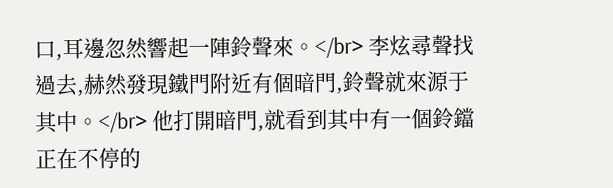口,耳邊忽然響起一陣鈴聲來。</br> 李炫尋聲找過去,赫然發現鐵門附近有個暗門,鈴聲就來源于其中。</br> 他打開暗門,就看到其中有一個鈴鐺正在不停的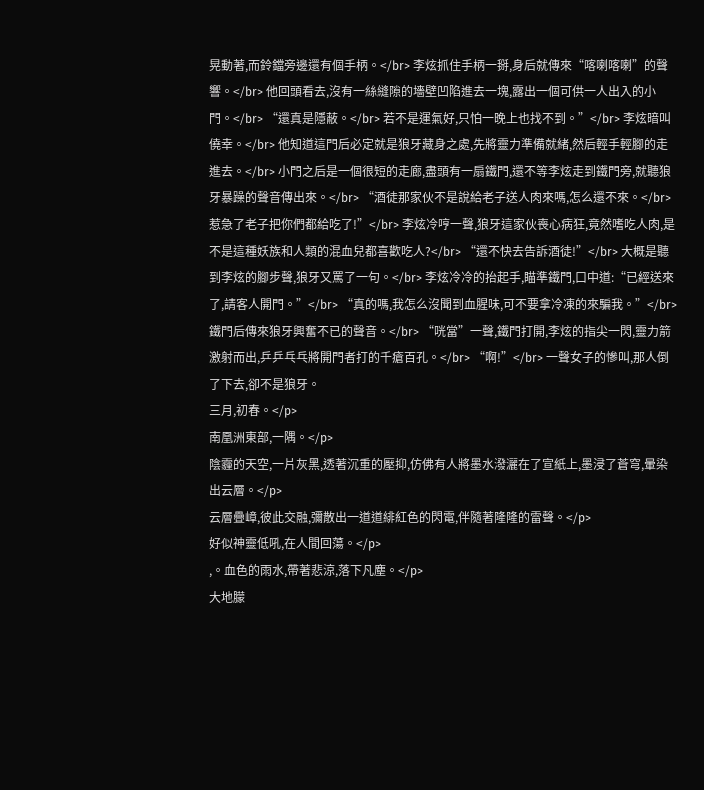晃動著,而鈴鐺旁邊還有個手柄。</br> 李炫抓住手柄一掰,身后就傳來“喀喇喀喇”的聲響。</br> 他回頭看去,沒有一絲縫隙的墻壁凹陷進去一塊,露出一個可供一人出入的小門。</br> “還真是隱蔽。</br> 若不是運氣好,只怕一晚上也找不到。”</br> 李炫暗叫僥幸。</br> 他知道這門后必定就是狼牙藏身之處,先將靈力準備就緒,然后輕手輕腳的走進去。</br> 小門之后是一個很短的走廊,盡頭有一扇鐵門,還不等李炫走到鐵門旁,就聽狼牙暴躁的聲音傳出來。</br> “酒徒那家伙不是說給老子送人肉來嗎,怎么還不來。</br> 惹急了老子把你們都給吃了!”</br> 李炫冷哼一聲,狼牙這家伙喪心病狂,竟然嗜吃人肉,是不是這種妖族和人類的混血兒都喜歡吃人?</br> “還不快去告訴酒徒!”</br> 大概是聽到李炫的腳步聲,狼牙又罵了一句。</br> 李炫冷冷的抬起手,瞄準鐵門,口中道:“已經送來了,請客人開門。”</br> “真的嗎,我怎么沒聞到血腥味,可不要拿冷凍的來騙我。”</br> 鐵門后傳來狼牙興奮不已的聲音。</br> “咣當”一聲,鐵門打開,李炫的指尖一閃,靈力箭激射而出,乒乒乓乓將開門者打的千瘡百孔。</br> “啊!”</br> 一聲女子的慘叫,那人倒了下去,卻不是狼牙。
三月,初春。</p>
南凰洲東部,一隅。</p>
陰霾的天空,一片灰黑,透著沉重的壓抑,仿佛有人將墨水潑灑在了宣紙上,墨浸了蒼穹,暈染出云層。</p>
云層疊嶂,彼此交融,彌散出一道道緋紅色的閃電,伴隨著隆隆的雷聲。</p>
好似神靈低吼,在人間回蕩。</p>
,。血色的雨水,帶著悲涼,落下凡塵。</p>
大地朦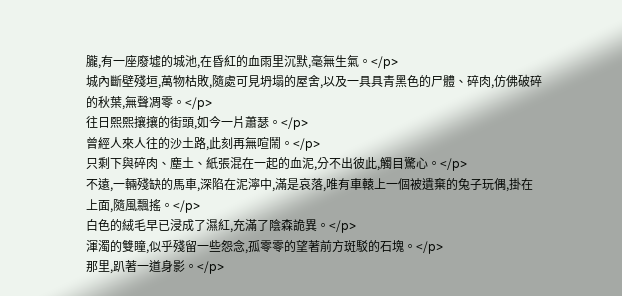朧,有一座廢墟的城池,在昏紅的血雨里沉默,毫無生氣。</p>
城內斷壁殘垣,萬物枯敗,隨處可見坍塌的屋舍,以及一具具青黑色的尸體、碎肉,仿佛破碎的秋葉,無聲凋零。</p>
往日熙熙攘攘的街頭,如今一片蕭瑟。</p>
曾經人來人往的沙土路,此刻再無喧鬧。</p>
只剩下與碎肉、塵土、紙張混在一起的血泥,分不出彼此,觸目驚心。</p>
不遠,一輛殘缺的馬車,深陷在泥濘中,滿是哀落,唯有車轅上一個被遺棄的兔子玩偶,掛在上面,隨風飄搖。</p>
白色的絨毛早已浸成了濕紅,充滿了陰森詭異。</p>
渾濁的雙瞳,似乎殘留一些怨念,孤零零的望著前方斑駁的石塊。</p>
那里,趴著一道身影。</p>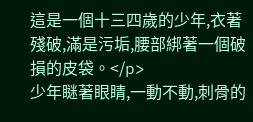這是一個十三四歲的少年,衣著殘破,滿是污垢,腰部綁著一個破損的皮袋。</p>
少年瞇著眼睛,一動不動,刺骨的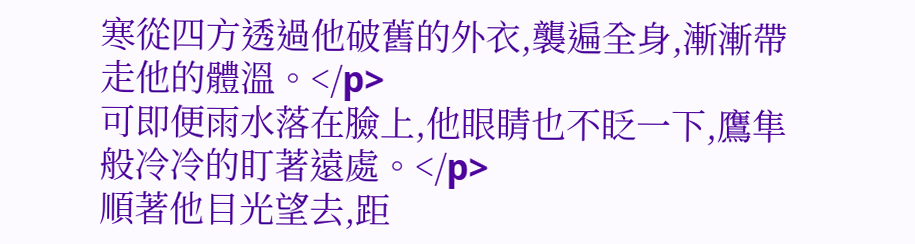寒從四方透過他破舊的外衣,襲遍全身,漸漸帶走他的體溫。</p>
可即便雨水落在臉上,他眼睛也不眨一下,鷹隼般冷冷的盯著遠處。</p>
順著他目光望去,距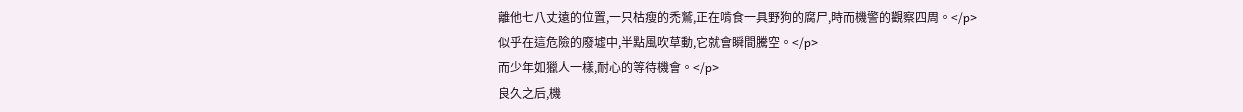離他七八丈遠的位置,一只枯瘦的禿鷲,正在啃食一具野狗的腐尸,時而機警的觀察四周。</p>
似乎在這危險的廢墟中,半點風吹草動,它就會瞬間騰空。</p>
而少年如獵人一樣,耐心的等待機會。</p>
良久之后,機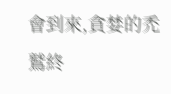會到來,貪婪的禿鷲終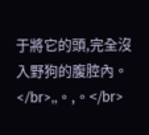于將它的頭,完全沒入野狗的腹腔內。</br>,,。,。</br>